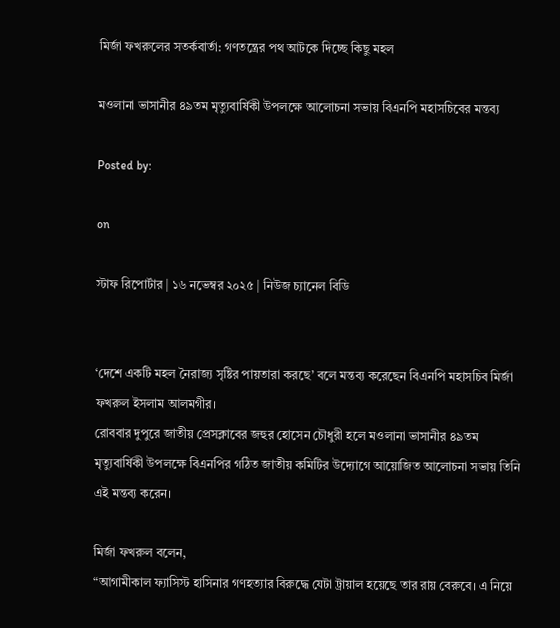মির্জা ফখরুলের সতর্কবার্তা: গণতন্ত্রের পথ আটকে দিচ্ছে কিছু মহল

মওলানা ভাসানীর ৪৯তম মৃত্যুবার্ষিকী উপলক্ষে আলোচনা সভায় বিএনপি মহাসচিবের মন্তব্য

Posted by:

on

স্টাফ রিপোর্টার | ১৬ নভেম্বর ২০২৫ | নিউজ চ্যানেল বিডি


‘দেশে একটি মহল নৈরাজ্য সৃষ্টির পায়তারা করছে’ বলে মন্তব্য করেছেন বিএনপি মহাসচিব মির্জা ফখরুল ইসলাম আলমগীর।
রোববার দুপুরে জাতীয় প্রেসক্লাবের জহুর হোসেন চৌধুরী হলে মওলানা ভাসানীর ৪৯তম মৃত্যুবার্ষিকী উপলক্ষে বিএনপির গঠিত জাতীয় কমিটির উদ্যোগে আয়োজিত আলোচনা সভায় তিনি এই মন্তব্য করেন।

মির্জা ফখরুল বলেন,
“আগামীকাল ফ্যাসিস্ট হাসিনার গণহত্যার বিরুদ্ধে যেটা ট্রায়াল হয়েছে তার রায় বেরুবে। এ নিয়ে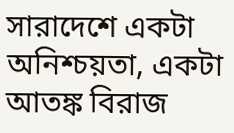সারাদেশে একটা অনিশ্চয়তা, একটা আতঙ্ক বিরাজ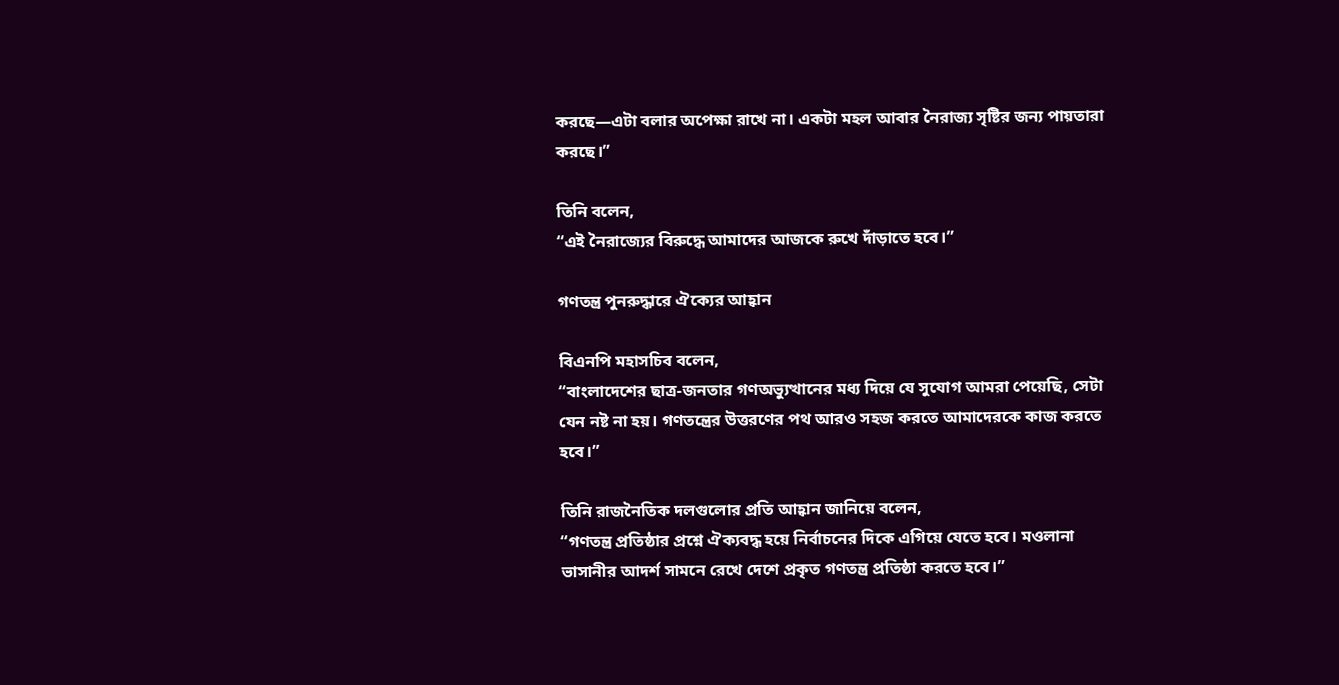করছে—এটা বলার অপেক্ষা রাখে না। একটা মহল আবার নৈরাজ্য সৃষ্টির জন্য পায়তারা করছে।”

তিনি বলেন,
“এই নৈরাজ্যের বিরুদ্ধে আমাদের আজকে রুখে দাঁড়াতে হবে।”

গণতন্ত্র পুনরুদ্ধারে ঐক্যের আহ্বান

বিএনপি মহাসচিব বলেন,
“বাংলাদেশের ছাত্র-জনতার গণঅভ্যুত্থানের মধ্য দিয়ে যে সুযোগ আমরা পেয়েছি, সেটা যেন নষ্ট না হয়। গণতন্ত্রের উত্তরণের পথ আরও সহজ করতে আমাদেরকে কাজ করতে হবে।”

তিনি রাজনৈতিক দলগুলোর প্রতি আহ্বান জানিয়ে বলেন,
“গণতন্ত্র প্রতিষ্ঠার প্রশ্নে ঐক্যবদ্ধ হয়ে নির্বাচনের দিকে এগিয়ে যেতে হবে। মওলানা ভাসানীর আদর্শ সামনে রেখে দেশে প্রকৃত গণতন্ত্র প্রতিষ্ঠা করতে হবে।”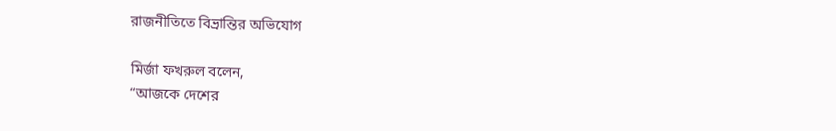রাজনীতিতে বিভ্রান্তির অভিযোগ

মির্জা ফখরুল বলেন,
“আজকে দেশের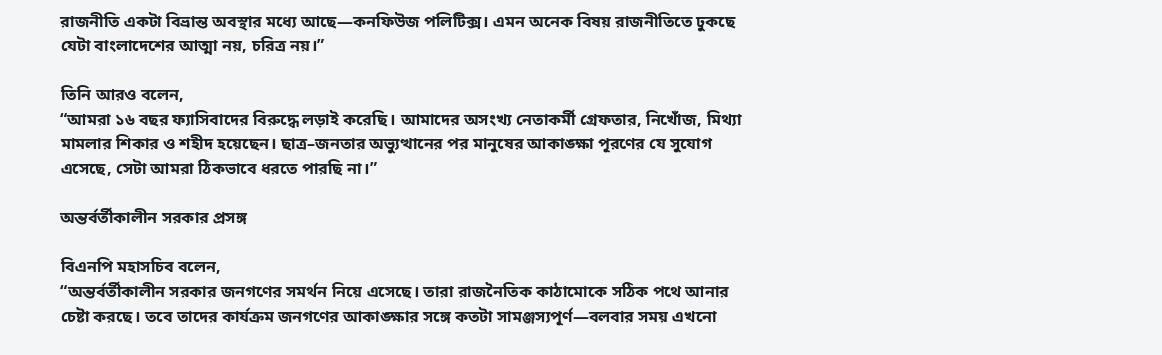রাজনীতি একটা বিভ্রান্ত অবস্থার মধ্যে আছে—কনফিউজ পলিটিক্স। এমন অনেক বিষয় রাজনীতিতে ঢুকছে যেটা বাংলাদেশের আত্মা নয়, চরিত্র নয়।”

তিনি আরও বলেন,
“আমরা ১৬ বছর ফ্যাসিবাদের বিরুদ্ধে লড়াই করেছি। আমাদের অসংখ্য নেতাকর্মী গ্রেফতার, নিখোঁজ, মিথ্যা মামলার শিকার ও শহীদ হয়েছেন। ছাত্র–জনতার অভ্যুত্থানের পর মানুষের আকাঙ্ক্ষা পূরণের যে সুযোগ এসেছে, সেটা আমরা ঠিকভাবে ধরতে পারছি না।”

অন্তর্বর্তীকালীন সরকার প্রসঙ্গ

বিএনপি মহাসচিব বলেন,
“অন্তর্বর্তীকালীন সরকার জনগণের সমর্থন নিয়ে এসেছে। তারা রাজনৈতিক কাঠামোকে সঠিক পথে আনার চেষ্টা করছে। তবে তাদের কার্যক্রম জনগণের আকাঙ্ক্ষার সঙ্গে কতটা সামঞ্জস্যপূর্ণ—বলবার সময় এখনো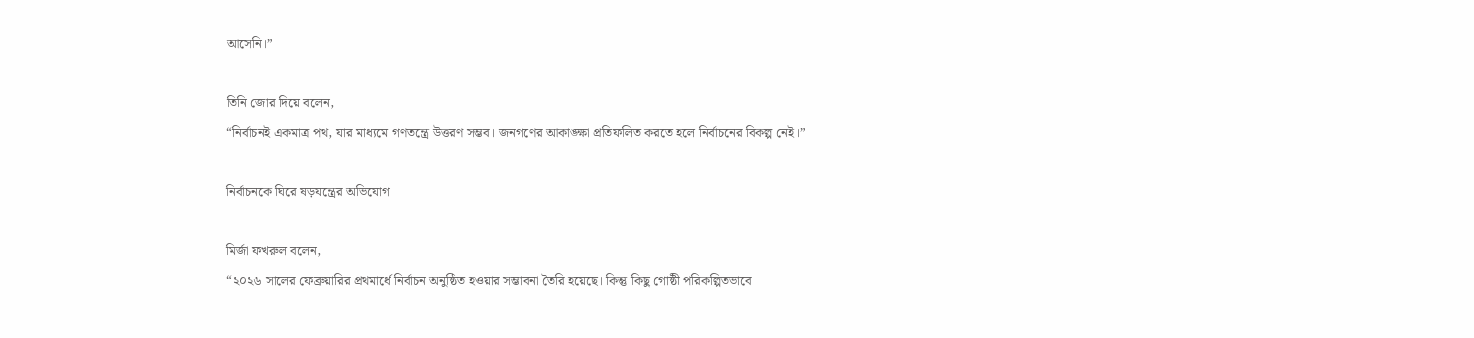আসেনি।”

তিনি জোর দিয়ে বলেন,
“নির্বাচনই একমাত্র পথ, যার মাধ্যমে গণতন্ত্রে উত্তরণ সম্ভব। জনগণের আকাঙ্ক্ষা প্রতিফলিত করতে হলে নির্বাচনের বিকল্প নেই।”

নির্বাচনকে ঘিরে ষড়যন্ত্রের অভিযোগ

মির্জা ফখরুল বলেন,
“২০২৬ সালের ফেব্রুয়ারির প্রথমার্ধে নির্বাচন অনুষ্ঠিত হওয়ার সম্ভাবনা তৈরি হয়েছে। কিন্তু কিছু গোষ্ঠী পরিকল্পিতভাবে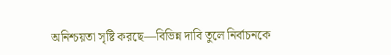অনিশ্চয়তা সৃষ্টি করছে—বিভিন্ন দাবি তুলে নির্বাচনকে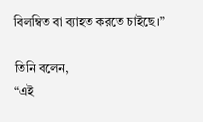বিলম্বিত বা ব্যাহত করতে চাইছে।”

তিনি বলেন,
“এই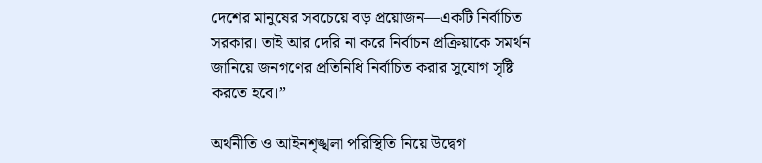দেশের মানুষের সবচেয়ে বড় প্রয়োজন—একটি নির্বাচিত সরকার। তাই আর দেরি না করে নির্বাচন প্রক্রিয়াকে সমর্থন জানিয়ে জনগণের প্রতিনিধি নির্বাচিত করার সুযোগ সৃষ্টি করতে হবে।”

অর্থনীতি ও আইনশৃঙ্খলা পরিস্থিতি নিয়ে উদ্বেগ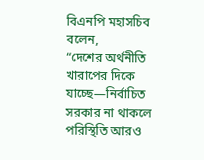বিএনপি মহাসচিব বলেন,
“দেশের অর্থনীতি খারাপের দিকে যাচ্ছে—নির্বাচিত সরকার না থাকলে পরিস্থিতি আরও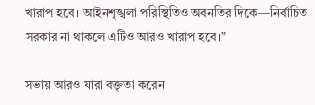খারাপ হবে। আইনশৃঙ্খলা পরিস্থিতিও অবনতির দিকে—নির্বাচিত সরকার না থাকলে এটিও আরও খারাপ হবে।”

সভায় আরও যারা বক্তৃতা করেন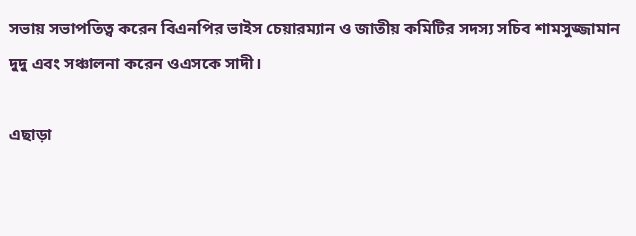সভায় সভাপতিত্ব করেন বিএনপির ভাইস চেয়ারম্যান ও জাতীয় কমিটির সদস্য সচিব শামসুজ্জামান দুদু এবং সঞ্চালনা করেন ওএসকে সাদী।

এছাড়া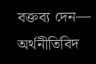বক্তব্য দেন—
অর্থনীতিবিদ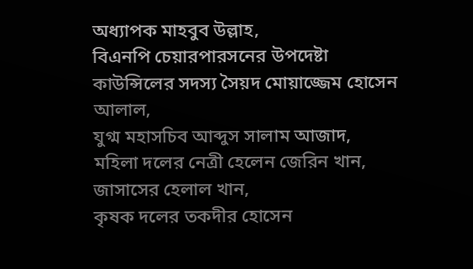অধ্যাপক মাহবুব উল্লাহ,
বিএনপি চেয়ারপারসনের উপদেষ্টা কাউন্সিলের সদস্য সৈয়দ মোয়াজ্জেম হোসেন আলাল,
যুগ্ম মহাসচিব আব্দুস সালাম আজাদ,
মহিলা দলের নেত্রী হেলেন জেরিন খান,
জাসাসের হেলাল খান,
কৃষক দলের তকদীর হোসেন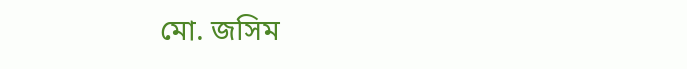মো. জসিম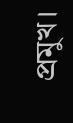প্রমুখ।